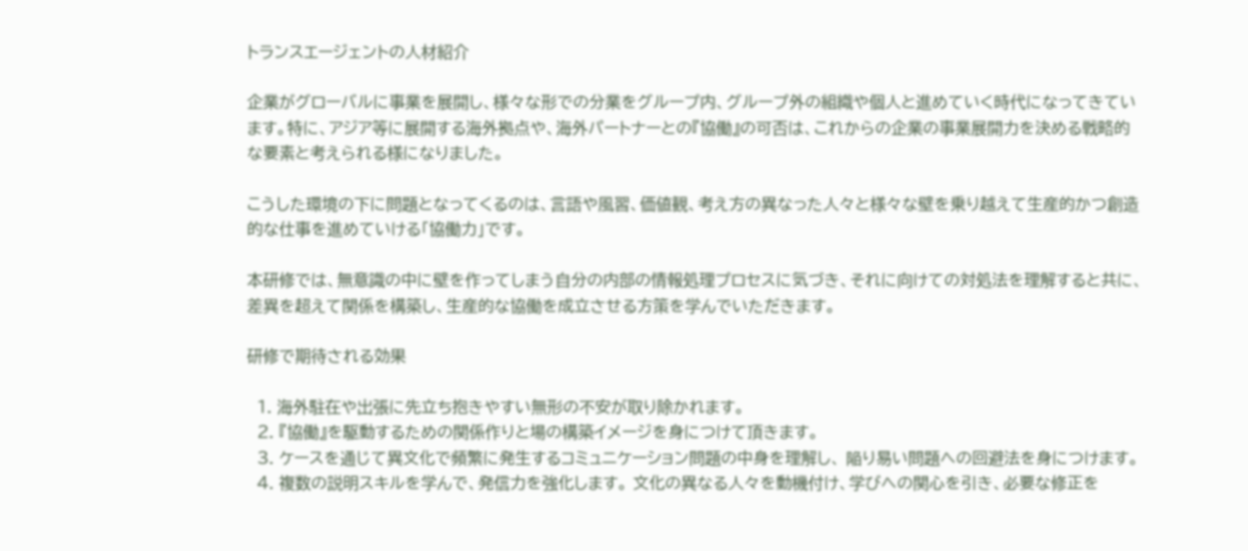トランスエージェントの人材紹介

企業がグローバルに事業を展開し、様々な形での分業をグループ内、グループ外の組織や個人と進めていく時代になってきています。特に、アジア等に展開する海外拠点や、海外パートナーとの『協働』の可否は、これからの企業の事業展開力を決める戦略的な要素と考えられる様になりました。

こうした環境の下に問題となってくるのは、言語や風習、価値観、考え方の異なった人々と様々な壁を乗り越えて生産的かつ創造的な仕事を進めていける「協働力」です。

本研修では、無意識の中に壁を作ってしまう自分の内部の情報処理プロセスに気づき、それに向けての対処法を理解すると共に、差異を超えて関係を構築し、生産的な協働を成立させる方策を学んでいただきます。

研修で期待される効果

  1. 海外駐在や出張に先立ち抱きやすい無形の不安が取り除かれます。
  2. 『協働』を駆動するための関係作りと場の構築イメージを身につけて頂きます。
  3. ケースを通じて異文化で頻繁に発生するコミュニケーション問題の中身を理解し、 陥り易い問題への回避法を身につけます。
  4. 複数の説明スキルを学んで、発信力を強化します。 文化の異なる人々を動機付け、学びへの関心を引き、必要な修正を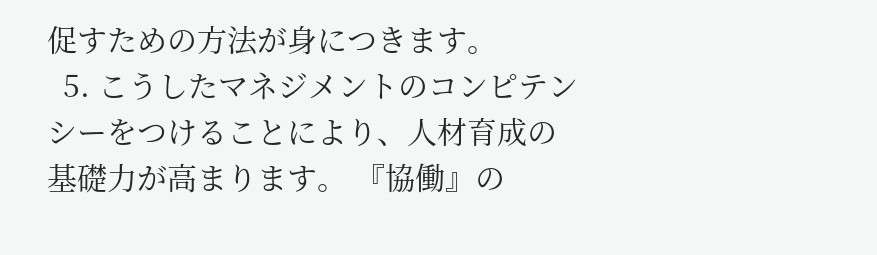促すための方法が身につきます。
  5. こうしたマネジメントのコンピテンシーをつけることにより、人材育成の基礎力が高まります。 『協働』の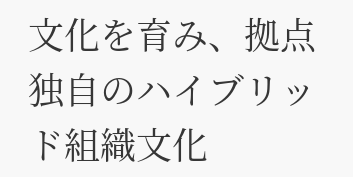文化を育み、拠点独自のハイブリッド組織文化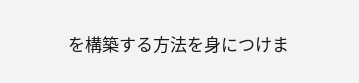を構築する方法を身につけま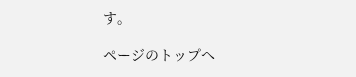す。

ページのトップへ